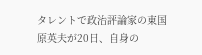タレントで政治評論家の東国原英夫が20日、自身の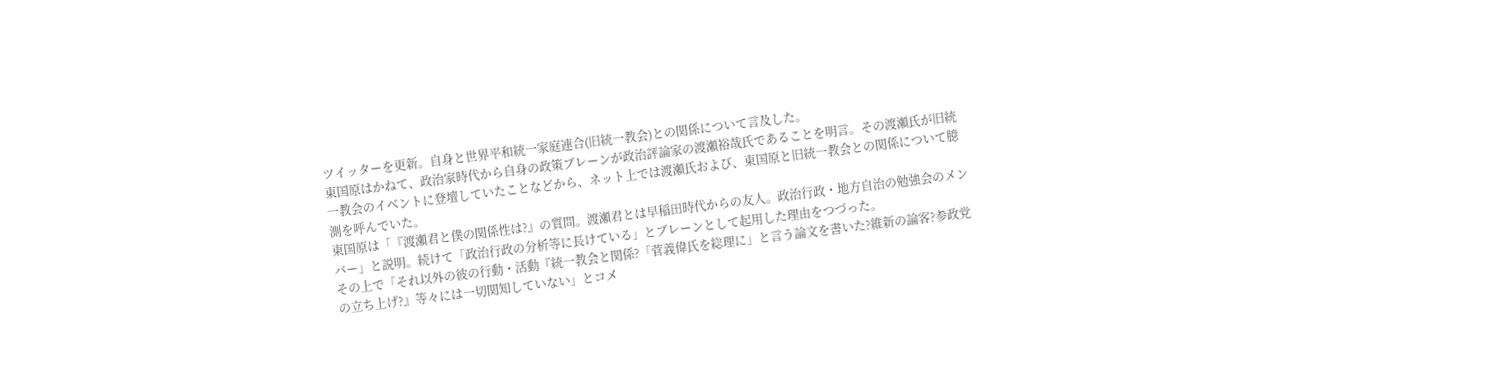ツイッターを更新。自身と世界平和統一家庭連合(旧統一教会)との関係について言及した。
東国原はかねて、政治家時代から自身の政策ブレーンが政治評論家の渡瀬裕哉氏であることを明言。その渡瀬氏が旧統一教会のイベントに登壇していたことなどから、ネット上では渡瀬氏および、東国原と旧統一教会との関係について臆測を呼んでいた。
東国原は「『渡瀬君と僕の関係性は?』の質問。渡瀬君とは早稲田時代からの友人。政治行政・地方自治の勉強会のメンバー」と説明。続けて「政治行政の分析等に長けている」とブレーンとして起用した理由をつづった。
その上で「それ以外の彼の行動・活動『統一教会と関係?「菅義偉氏を総理に」と言う論文を書いた?維新の論客?参政党の立ち上げ?』等々には一切関知していない」とコメ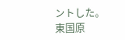ントした。
東国原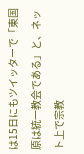は15日にもツイッターで「東国原は統一教会である」と、ネット上で宗教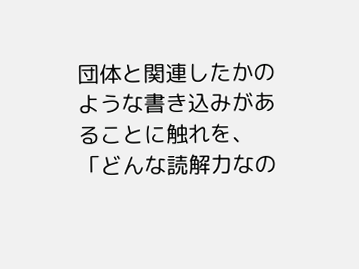団体と関連したかのような書き込みがあることに触れを、「どんな読解力なの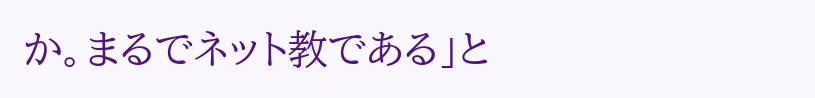か。まるでネット教である」と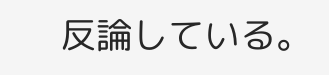反論している。